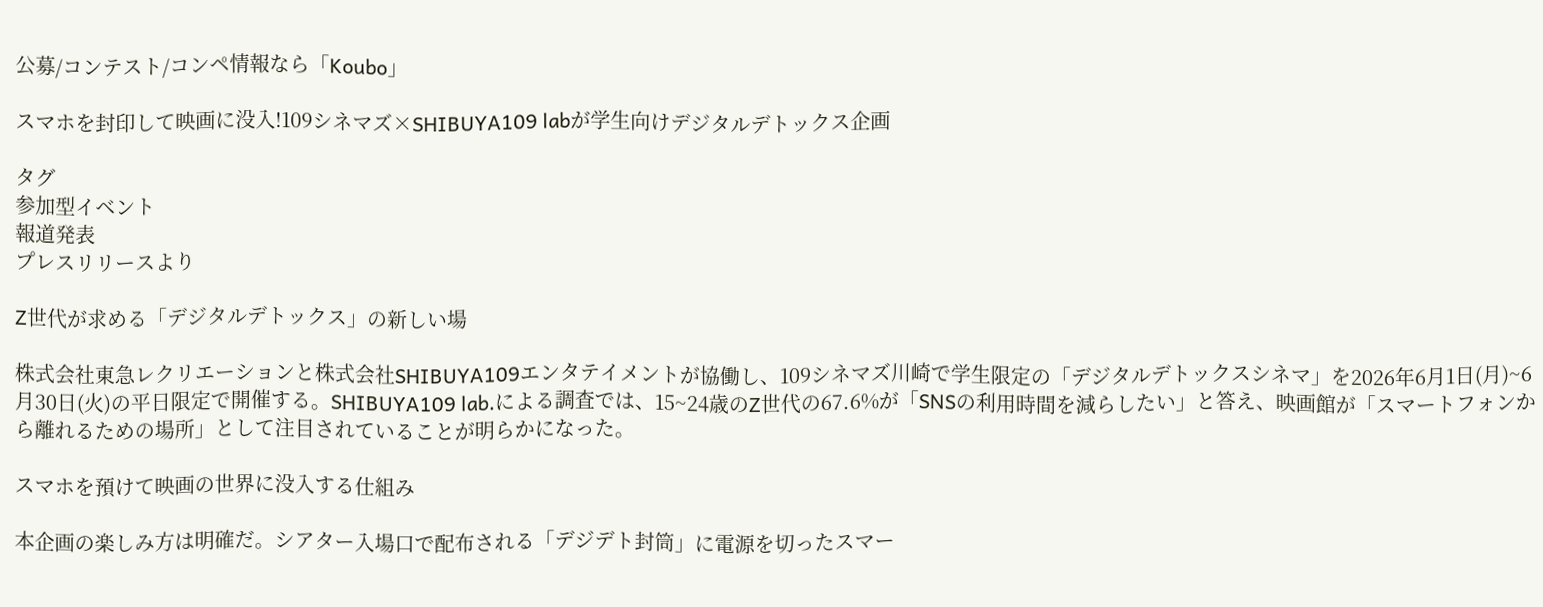公募/コンテスト/コンペ情報なら「Koubo」

スマホを封印して映画に没入!109シネマズ×SHIBUYA109 labが学生向けデジタルデトックス企画

タグ
参加型イベント
報道発表
プレスリリースより

Z世代が求める「デジタルデトックス」の新しい場

株式会社東急レクリエーションと株式会社SHIBUYA109エンタテイメントが協働し、109シネマズ川崎で学生限定の「デジタルデトックスシネマ」を2026年6月1日(月)~6月30日(火)の平日限定で開催する。SHIBUYA109 lab.による調査では、15~24歳のZ世代の67.6%が「SNSの利用時間を減らしたい」と答え、映画館が「スマートフォンから離れるための場所」として注目されていることが明らかになった。

スマホを預けて映画の世界に没入する仕組み

本企画の楽しみ方は明確だ。シアター入場口で配布される「デジデト封筒」に電源を切ったスマー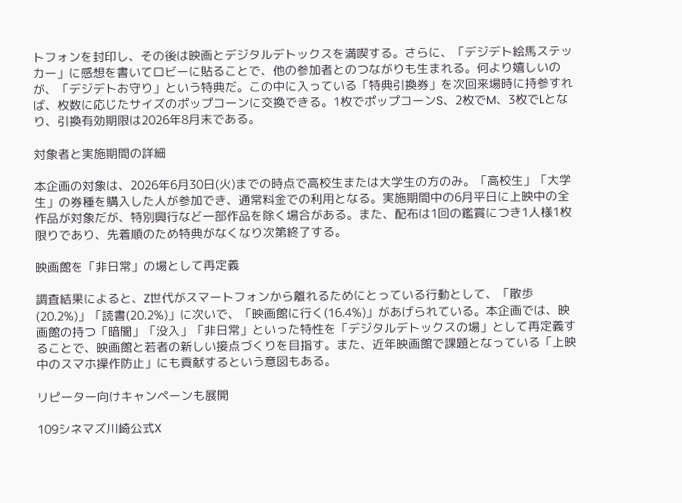トフォンを封印し、その後は映画とデジタルデトックスを満喫する。さらに、「デジデト絵馬ステッカー」に感想を書いてロビーに貼ることで、他の参加者とのつながりも生まれる。何より嬉しいのが、「デジデトお守り」という特典だ。この中に入っている「特典引換券」を次回来場時に持参すれば、枚数に応じたサイズのポップコーンに交換できる。1枚でポップコーンS、2枚でM、3枚でLとなり、引換有効期限は2026年8月末である。

対象者と実施期間の詳細

本企画の対象は、2026年6月30日(火)までの時点で高校生または大学生の方のみ。「高校生」「大学生」の券種を購入した人が参加でき、通常料金での利用となる。実施期間中の6月平日に上映中の全作品が対象だが、特別興行など一部作品を除く場合がある。また、配布は1回の鑑賞につき1人様1枚限りであり、先着順のため特典がなくなり次第終了する。

映画館を「非日常」の場として再定義

調査結果によると、Z世代がスマートフォンから離れるためにとっている行動として、「散歩(20.2%)」「読書(20.2%)」に次いで、「映画館に行く(16.4%)」があげられている。本企画では、映画館の持つ「暗闇」「没入」「非日常」といった特性を「デジタルデトックスの場」として再定義することで、映画館と若者の新しい接点づくりを目指す。また、近年映画館で課題となっている「上映中のスマホ操作防止」にも貢献するという意図もある。

リピーター向けキャンペーンも展開

109シネマズ川崎公式X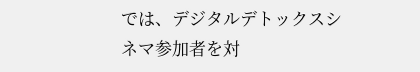では、デジタルデトックスシネマ参加者を対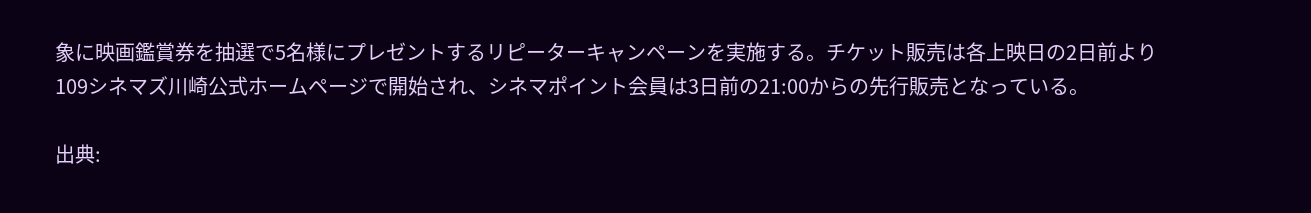象に映画鑑賞券を抽選で5名様にプレゼントするリピーターキャンペーンを実施する。チケット販売は各上映日の2日前より109シネマズ川崎公式ホームページで開始され、シネマポイント会員は3日前の21:00からの先行販売となっている。

出典: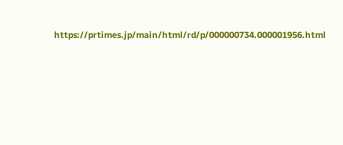https://prtimes.jp/main/html/rd/p/000000734.000001956.html